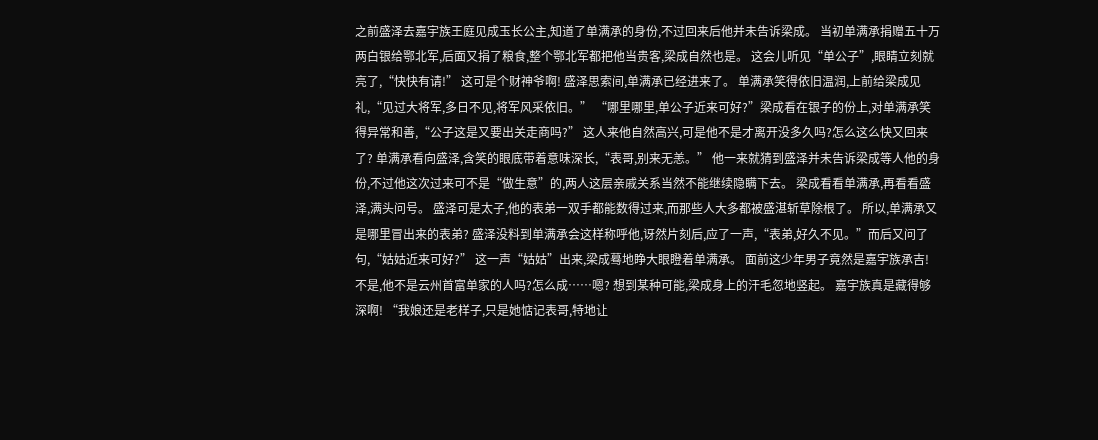之前盛泽去嘉宇族王庭见成玉长公主,知道了单满承的身份,不过回来后他并未告诉梁成。 当初单满承捐赠五十万两白银给鄂北军,后面又捐了粮食,整个鄂北军都把他当贵客,梁成自然也是。 这会儿听见“单公子”,眼睛立刻就亮了,“快快有请!” 这可是个财神爷啊! 盛泽思索间,单满承已经进来了。 单满承笑得依旧温润,上前给梁成见礼,“见过大将军,多日不见,将军风采依旧。” “哪里哪里,单公子近来可好?”梁成看在银子的份上,对单满承笑得异常和善,“公子这是又要出关走商吗?” 这人来他自然高兴,可是他不是才离开没多久吗?怎么这么快又回来了? 单满承看向盛泽,含笑的眼底带着意味深长,“表哥,别来无恙。” 他一来就猜到盛泽并未告诉梁成等人他的身份,不过他这次过来可不是“做生意”的,两人这层亲戚关系当然不能继续隐瞒下去。 梁成看看单满承,再看看盛泽,满头问号。 盛泽可是太子,他的表弟一双手都能数得过来,而那些人大多都被盛湛斩草除根了。 所以,单满承又是哪里冒出来的表弟? 盛泽没料到单满承会这样称呼他,讶然片刻后,应了一声,“表弟,好久不见。”而后又问了句,“姑姑近来可好?” 这一声“姑姑”出来,梁成蓦地睁大眼瞪着单满承。 面前这少年男子竟然是嘉宇族承吉! 不是,他不是云州首富单家的人吗?怎么成……嗯? 想到某种可能,梁成身上的汗毛忽地竖起。 嘉宇族真是藏得够深啊! “我娘还是老样子,只是她惦记表哥,特地让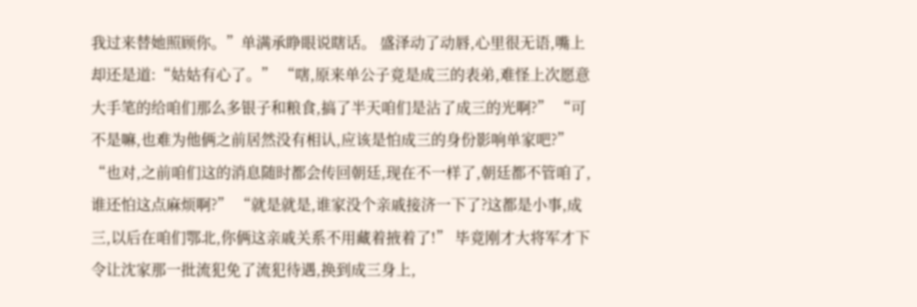我过来替她照顾你。”单满承睁眼说瞎话。 盛泽动了动唇,心里很无语,嘴上却还是道:“姑姑有心了。” “嗐,原来单公子竟是成三的表弟,难怪上次愿意大手笔的给咱们那么多银子和粮食,搞了半天咱们是沾了成三的光啊?” “可不是嘛,也难为他俩之前居然没有相认,应该是怕成三的身份影响单家吧?” “也对,之前咱们这的消息随时都会传回朝廷,现在不一样了,朝廷都不管咱了,谁还怕这点麻烦啊?” “就是就是,谁家没个亲戚接济一下了?这都是小事,成三,以后在咱们鄂北,你俩这亲戚关系不用藏着掖着了!” 毕竟刚才大将军才下令让沈家那一批流犯免了流犯待遇,换到成三身上,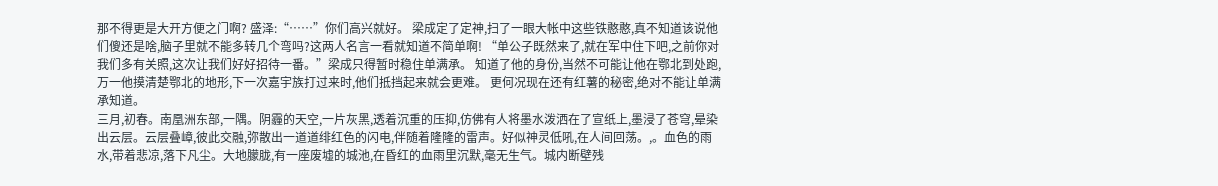那不得更是大开方便之门啊? 盛泽:“……”你们高兴就好。 梁成定了定神,扫了一眼大帐中这些铁憨憨,真不知道该说他们傻还是啥,脑子里就不能多转几个弯吗?这两人名言一看就知道不简单啊! “单公子既然来了,就在军中住下吧,之前你对我们多有关照,这次让我们好好招待一番。”梁成只得暂时稳住单满承。 知道了他的身份,当然不可能让他在鄂北到处跑,万一他摸清楚鄂北的地形,下一次嘉宇族打过来时,他们抵挡起来就会更难。 更何况现在还有红薯的秘密,绝对不能让单满承知道。
三月,初春。南凰洲东部,一隅。阴霾的天空,一片灰黑,透着沉重的压抑,仿佛有人将墨水泼洒在了宣纸上,墨浸了苍穹,晕染出云层。云层叠嶂,彼此交融,弥散出一道道绯红色的闪电,伴随着隆隆的雷声。好似神灵低吼,在人间回荡。,。血色的雨水,带着悲凉,落下凡尘。大地朦胧,有一座废墟的城池,在昏红的血雨里沉默,毫无生气。城内断壁残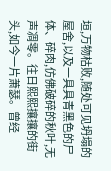垣,万物枯败,随处可见坍塌的屋舍,以及一具具青黑色的尸体、碎肉,仿佛破碎的秋叶,无声凋零。往日熙熙攘攘的街头,如今一片萧瑟。曾经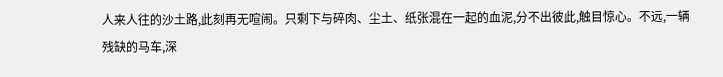人来人往的沙土路,此刻再无喧闹。只剩下与碎肉、尘土、纸张混在一起的血泥,分不出彼此,触目惊心。不远,一辆残缺的马车,深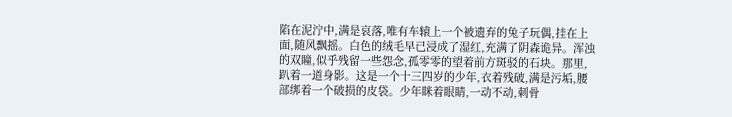陷在泥泞中,满是哀落,唯有车辕上一个被遗弃的兔子玩偶,挂在上面,随风飘摇。白色的绒毛早已浸成了湿红,充满了阴森诡异。浑浊的双瞳,似乎残留一些怨念,孤零零的望着前方斑驳的石块。那里,趴着一道身影。这是一个十三四岁的少年,衣着残破,满是污垢,腰部绑着一个破损的皮袋。少年眯着眼睛,一动不动,刺骨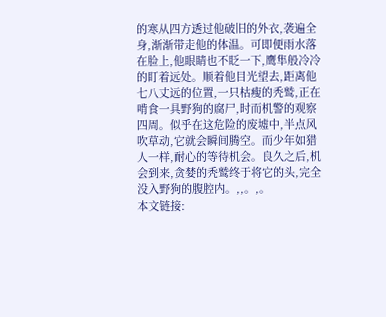的寒从四方透过他破旧的外衣,袭遍全身,渐渐带走他的体温。可即便雨水落在脸上,他眼睛也不眨一下,鹰隼般冷冷的盯着远处。顺着他目光望去,距离他七八丈远的位置,一只枯瘦的秃鹫,正在啃食一具野狗的腐尸,时而机警的观察四周。似乎在这危险的废墟中,半点风吹草动,它就会瞬间腾空。而少年如猎人一样,耐心的等待机会。良久之后,机会到来,贪婪的秃鹫终于将它的头,完全没入野狗的腹腔内。,,。,。
本文链接: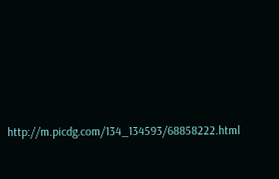http://m.picdg.com/134_134593/68858222.html